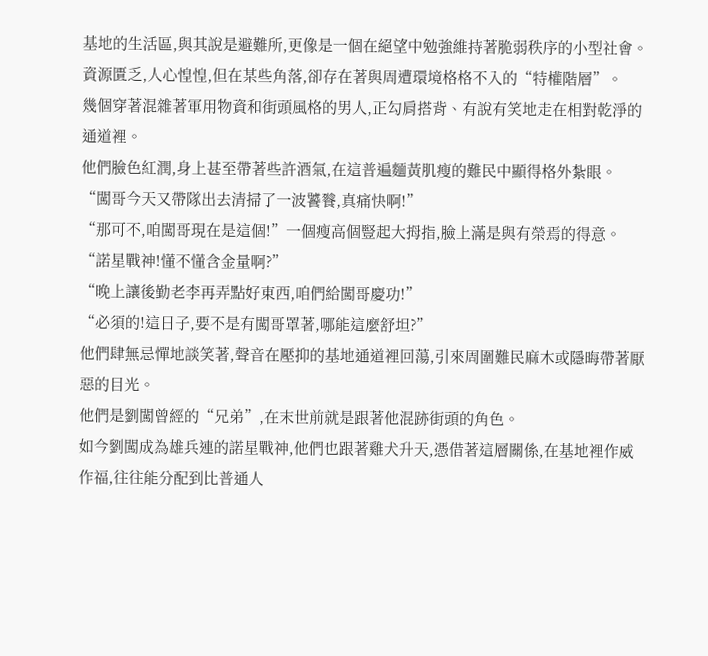基地的生活區,與其說是避難所,更像是一個在絕望中勉強維持著脆弱秩序的小型社會。
資源匱乏,人心惶惶,但在某些角落,卻存在著與周遭環境格格不入的“特權階層”。
幾個穿著混雜著軍用物資和街頭風格的男人,正勾肩搭背、有說有笑地走在相對乾淨的通道裡。
他們臉色紅潤,身上甚至帶著些許酒氣,在這普遍麵黃肌瘦的難民中顯得格外紮眼。
“闖哥今天又帶隊出去清掃了一波饕餮,真痛快啊!”
“那可不,咱闖哥現在是這個!”一個瘦高個豎起大拇指,臉上滿是與有榮焉的得意。
“諾星戰神!懂不懂含金量啊?”
“晚上讓後勤老李再弄點好東西,咱們給闖哥慶功!”
“必須的!這日子,要不是有闖哥罩著,哪能這麼舒坦?”
他們肆無忌憚地談笑著,聲音在壓抑的基地通道裡回蕩,引來周圍難民麻木或隱晦帶著厭惡的目光。
他們是劉闖曾經的“兄弟”,在末世前就是跟著他混跡街頭的角色。
如今劉闖成為雄兵連的諾星戰神,他們也跟著雞犬升天,憑借著這層關係,在基地裡作威作福,往往能分配到比普通人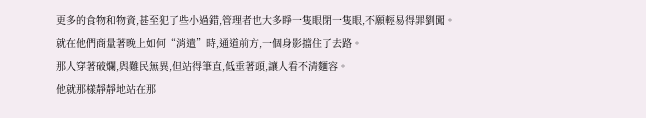更多的食物和物資,甚至犯了些小過錯,管理者也大多睜一隻眼閉一隻眼,不願輕易得罪劉闖。
就在他們商量著晚上如何“消遣”時,通道前方,一個身影擋住了去路。
那人穿著破爛,與難民無異,但站得筆直,低垂著頭,讓人看不清麵容。
他就那樣靜靜地站在那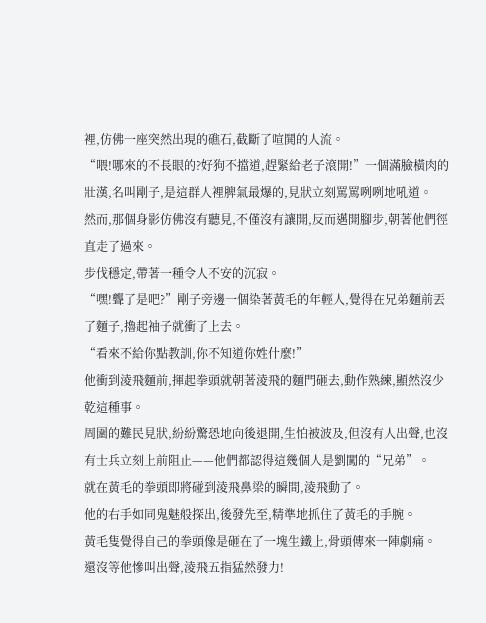裡,仿佛一座突然出現的礁石,截斷了喧鬨的人流。
“喂!哪來的不長眼的?好狗不擋道,趕緊給老子滾開!”一個滿臉橫肉的壯漢,名叫剛子,是這群人裡脾氣最爆的,見狀立刻罵罵咧咧地吼道。
然而,那個身影仿佛沒有聽見,不僅沒有讓開,反而邁開腳步,朝著他們徑直走了過來。
步伐穩定,帶著一種令人不安的沉寂。
“嘿!聾了是吧?”剛子旁邊一個染著黃毛的年輕人,覺得在兄弟麵前丟了麵子,擼起袖子就衝了上去。
“看來不給你點教訓,你不知道你姓什麼!”
他衝到淩飛麵前,揮起拳頭就朝著淩飛的麵門砸去,動作熟練,顯然沒少乾這種事。
周圍的難民見狀,紛紛驚恐地向後退開,生怕被波及,但沒有人出聲,也沒有士兵立刻上前阻止——他們都認得這幾個人是劉闖的“兄弟”。
就在黃毛的拳頭即將碰到淩飛鼻梁的瞬間,淩飛動了。
他的右手如同鬼魅般探出,後發先至,精準地抓住了黃毛的手腕。
黃毛隻覺得自己的拳頭像是砸在了一塊生鐵上,骨頭傳來一陣劇痛。
還沒等他慘叫出聲,淩飛五指猛然發力!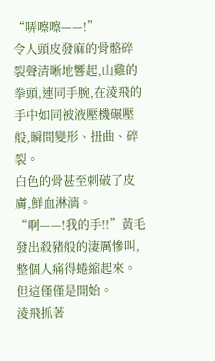“哢嚓嚓——!”
令人頭皮發麻的骨骼碎裂聲清晰地響起,山雞的拳頭,連同手腕,在淩飛的手中如同被液壓機碾壓般,瞬間變形、扭曲、碎裂。
白色的骨甚至刺破了皮膚,鮮血淋漓。
“啊——!我的手!!”黃毛發出殺豬般的淒厲慘叫,整個人痛得蜷縮起來。
但這僅僅是開始。
淩飛抓著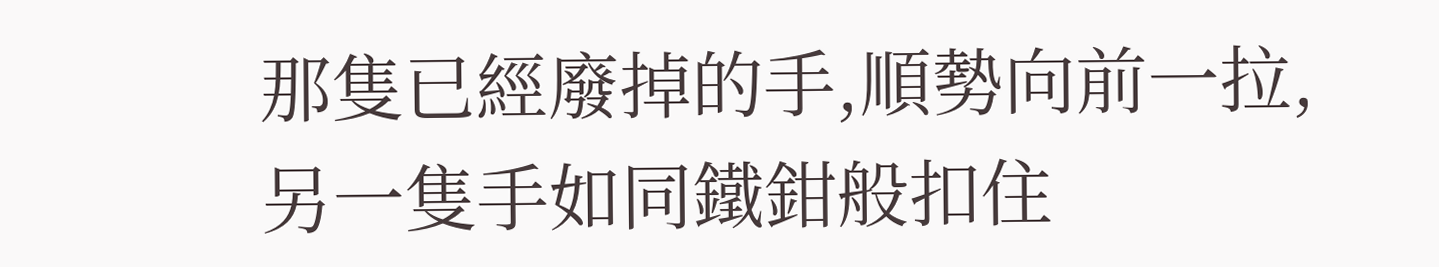那隻已經廢掉的手,順勢向前一拉,另一隻手如同鐵鉗般扣住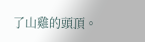了山雞的頭頂。